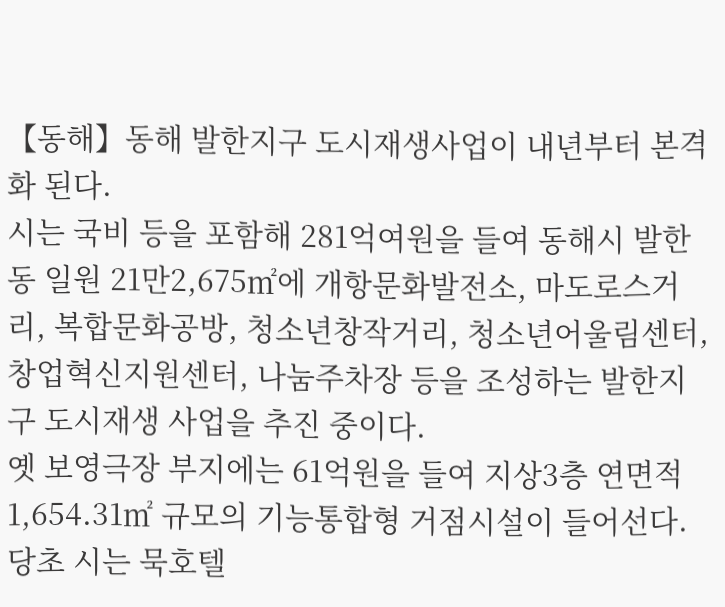【동해】동해 발한지구 도시재생사업이 내년부터 본격화 된다.
시는 국비 등을 포함해 281억여원을 들여 동해시 발한동 일원 21만2,675㎡에 개항문화발전소, 마도로스거리, 복합문화공방, 청소년창작거리, 청소년어울림센터, 창업혁신지원센터, 나눔주차장 등을 조성하는 발한지구 도시재생 사업을 추진 중이다.
옛 보영극장 부지에는 61억원을 들여 지상3층 연면적 1,654.31㎡ 규모의 기능통합형 거점시설이 들어선다.
당초 시는 묵호텔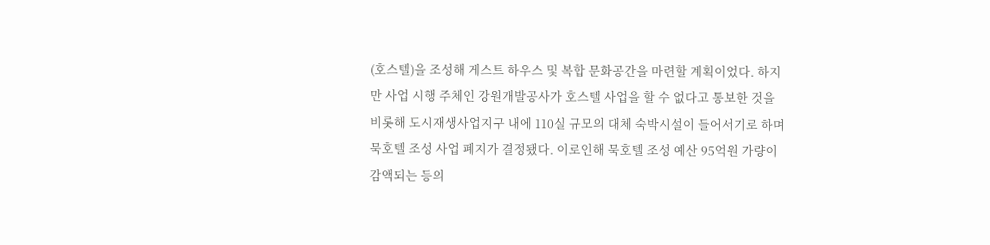(호스텔)을 조성해 게스트 하우스 및 복합 문화공간을 마련할 계획이었다. 하지만 사업 시행 주체인 강원개발공사가 호스텔 사업을 할 수 없다고 통보한 것을 비롯해 도시재생사업지구 내에 110실 규모의 대체 숙박시설이 들어서기로 하며 묵호텔 조성 사업 폐지가 결정됐다. 이로인해 묵호텔 조성 예산 95억원 가량이 감액되는 등의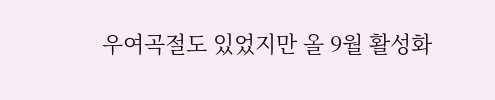우여곡절도 있었지만 올 9월 활성화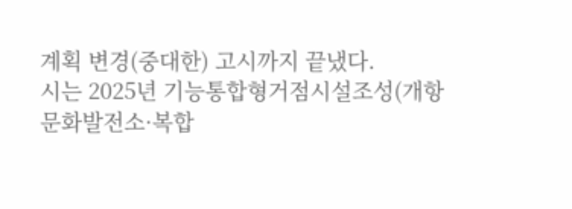계획 변경(중대한) 고시까지 끝냈다.
시는 2025년 기능통합형거점시설조성(개항문화발전소·복합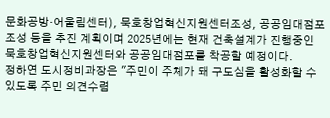문화공방·어울림센터), 묵호창업혁신지원센터조성, 공공임대점포조성 등을 추진 계획이며 2025년에는 현재 건축설계가 진행중인 묵호창업혁신지원센터와 공공임대점포를 착공할 예정이다.
정하연 도시정비과장은 "주민이 주체가 돼 구도심을 활성화할 수 있도록 주민 의견수렴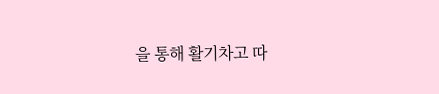을 통해 활기차고 따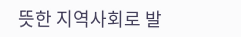뜻한 지역사회로 발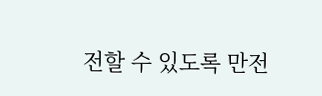전할 수 있도록 만전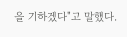을 기하겠다"고 말했다.